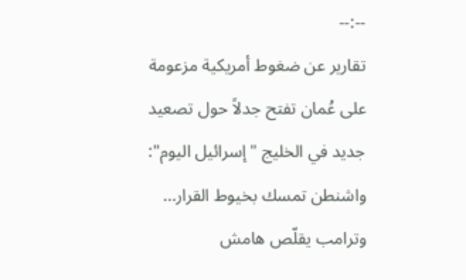--:--
تقارير عن ضغوط أمريكية مزعومة على عُمان تفتح جدلاً حول تصعيد جديد في الخليج "إسرائيل اليوم": واشنطن تمسك بخيوط القرار… وترامب يقلّص هامش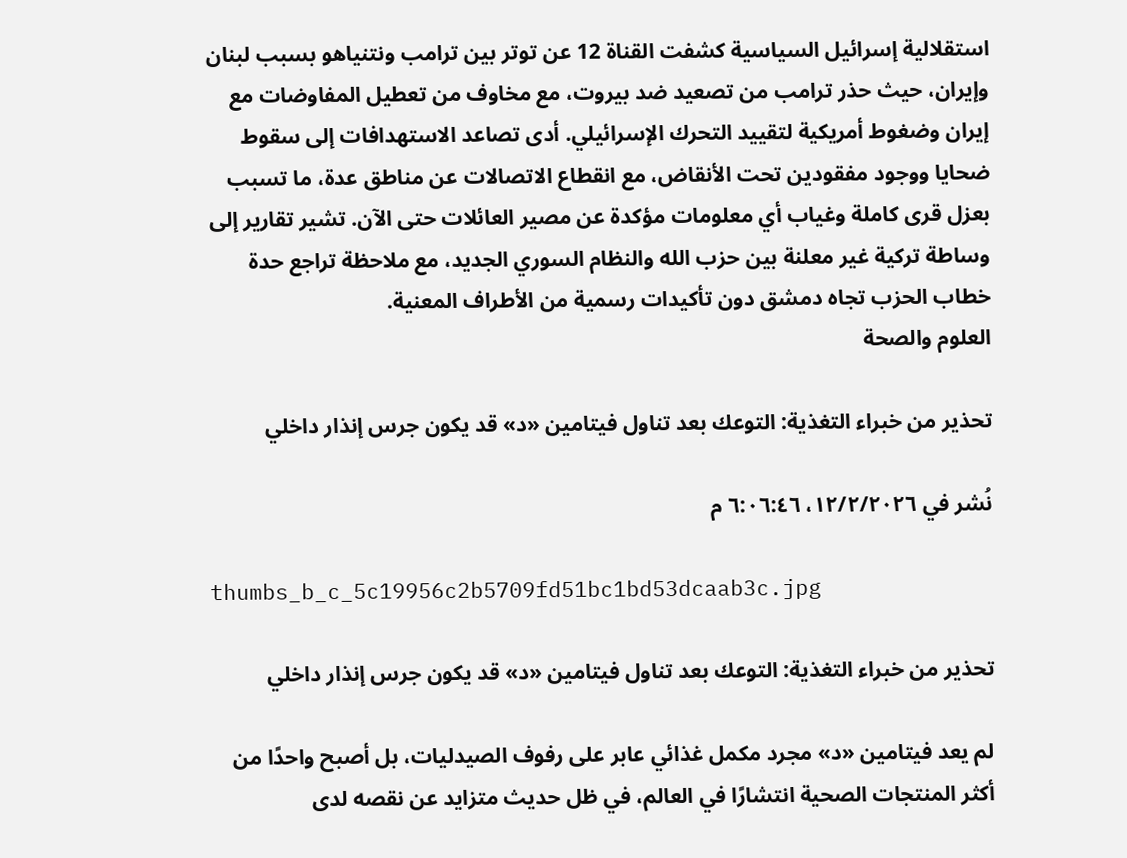استقلالية إسرائيل السياسية كشفت القناة 12 عن توتر بين ترامب ونتنياهو بسبب لبنان وإيران، حيث حذر ترامب من تصعيد ضد بيروت، مع مخاوف من تعطيل المفاوضات مع إيران وضغوط أمريكية لتقييد التحرك الإسرائيلي. أدى تصاعد الاستهدافات إلى سقوط ضحايا ووجود مفقودين تحت الأنقاض، مع انقطاع الاتصالات عن مناطق عدة، ما تسبب بعزل قرى كاملة وغياب أي معلومات مؤكدة عن مصير العائلات حتى الآن. تشير تقارير إلى وساطة تركية غير معلنة بين حزب الله والنظام السوري الجديد، مع ملاحظة تراجع حدة خطاب الحزب تجاه دمشق دون تأكيدات رسمية من الأطراف المعنية.
العلوم والصحة

تحذير من خبراء التغذية: التوعك بعد تناول فيتامين «د» قد يكون جرس إنذار داخلي

نُشر في ١٢/٢/٢٠٢٦، ٦:٠٦:٤٦ م

thumbs_b_c_5c19956c2b5709fd51bc1bd53dcaab3c.jpg

تحذير من خبراء التغذية: التوعك بعد تناول فيتامين «د» قد يكون جرس إنذار داخلي

لم يعد فيتامين «د» مجرد مكمل غذائي عابر على رفوف الصيدليات، بل أصبح واحدًا من أكثر المنتجات الصحية انتشارًا في العالم، في ظل حديث متزايد عن نقصه لدى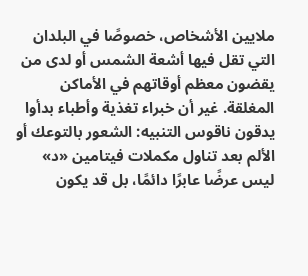ملايين الأشخاص، خصوصًا في البلدان التي تقل فيها أشعة الشمس أو لدى من يقضون معظم أوقاتهم في الأماكن المغلقة. غير أن خبراء تغذية وأطباء بدأوا يدقون ناقوس التنبيه: الشعور بالتوعك أو الألم بعد تناول مكملات فيتامين «د» ليس عرضًا عابرًا دائمًا، بل قد يكون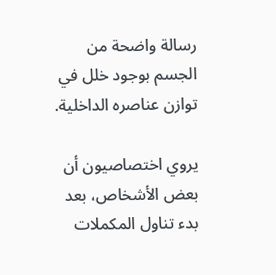رسالة واضحة من الجسم بوجود خلل في توازن عناصره الداخلية.

يروي اختصاصيون أن بعض الأشخاص، بعد بدء تناول المكملات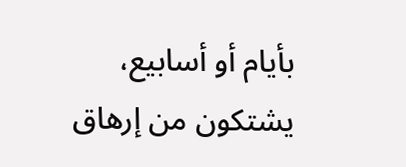بأيام أو أسابيع، يشتكون من إرهاق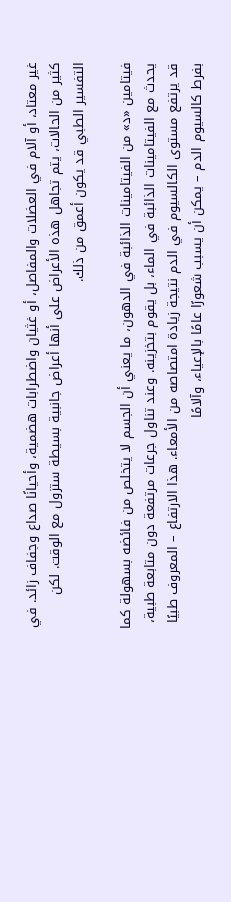غير معتاد، أو آلام في العضلات والمفاصل، أو غثيان واضطرابات هضمية، وأحيانًا صداع وجفاف زائد. في كثير من الحالات، يتم تجاهل هذه الأعراض على أنها أعراض جانبية بسيطة ستزول مع الوقت. لكن التفسير الطبي قد يكون أعمق من ذلك.

فيتامين «د» من الفيتامينات الذائبة في الدهون، ما يعني أن الجسم لا يتخلص من فائضه بسهولة كما يحدث مع الفيتامينات الذائبة في الماء، بل يقوم بتخزينه. وعند تناول جرعات مرتفعة دون متابعة طبية، قد يرتفع مستوى الكالسيوم في الدم نتيجة زيادة امتصاصه من الأمعاء. هذا الارتفاع – المعروف طبيًا بفرط كالسيوم الدم – يمكن أن يسبب شعورًا عامًا بالإعياء، وآلامًا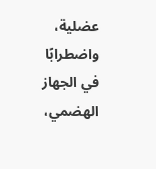عضلية، واضطرابًا في الجهاز الهضمي،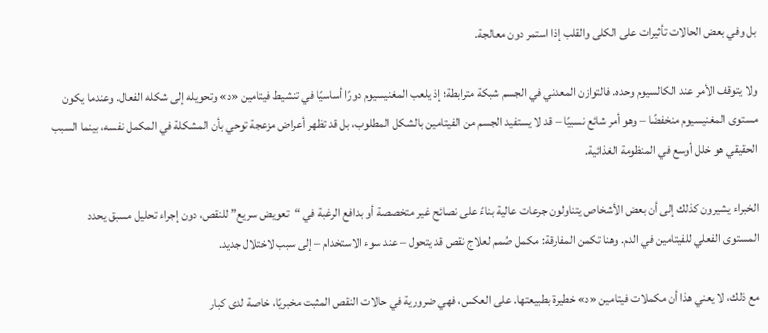بل وفي بعض الحالات تأثيرات على الكلى والقلب إذا استمر دون معالجة.

ولا يتوقف الأمر عند الكالسيوم وحده. فالتوازن المعدني في الجسم شبكة مترابطة؛ إذ يلعب المغنيسيوم دورًا أساسيًا في تنشيط فيتامين «د» وتحويله إلى شكله الفعال. وعندما يكون مستوى المغنيسيوم منخفضًا – وهو أمر شائع نسبيًا – قد لا يستفيد الجسم من الفيتامين بالشكل المطلوب، بل قد تظهر أعراض مزعجة توحي بأن المشكلة في المكمل نفسه، بينما السبب الحقيقي هو خلل أوسع في المنظومة الغذائية.

الخبراء يشيرون كذلك إلى أن بعض الأشخاص يتناولون جرعات عالية بناءً على نصائح غير متخصصة أو بدافع الرغبة في “تعويض سريع” للنقص، دون إجراء تحليل مسبق يحدد المستوى الفعلي للفيتامين في الدم. وهنا تكمن المفارقة: مكمل صُمم لعلاج نقص قد يتحول – عند سوء الاستخدام – إلى سبب لاختلال جديد.

مع ذلك، لا يعني هذا أن مكملات فيتامين «د» خطيرة بطبيعتها. على العكس، فهي ضرورية في حالات النقص المثبت مخبريًا، خاصة لدى كبار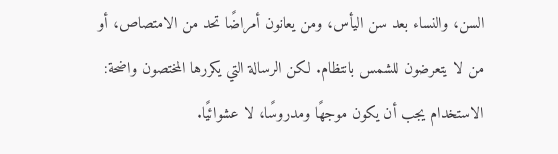السن، والنساء بعد سن اليأس، ومن يعانون أمراضًا تحد من الامتصاص، أو من لا يتعرضون للشمس بانتظام. لكن الرسالة التي يكررها المختصون واضحة: الاستخدام يجب أن يكون موجهًا ومدروسًا، لا عشوائيًا.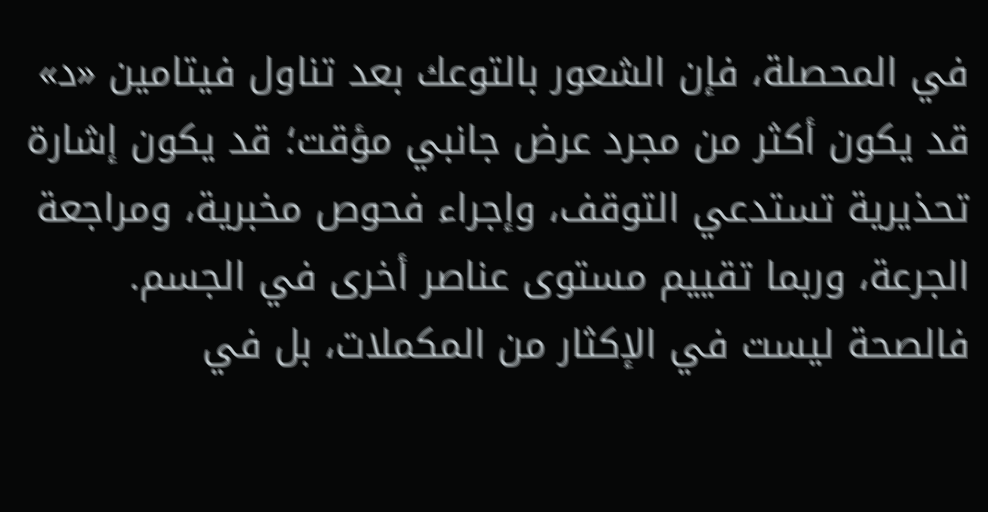في المحصلة، فإن الشعور بالتوعك بعد تناول فيتامين «د» قد يكون أكثر من مجرد عرض جانبي مؤقت؛ قد يكون إشارة تحذيرية تستدعي التوقف، وإجراء فحوص مخبرية، ومراجعة الجرعة، وربما تقييم مستوى عناصر أخرى في الجسم. فالصحة ليست في الإكثار من المكملات، بل في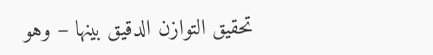تحقيق التوازن الدقيق بينها – وهو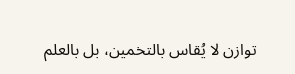توازن لا يُقاس بالتخمين، بل بالعلم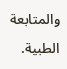والمتابعة الطبية.